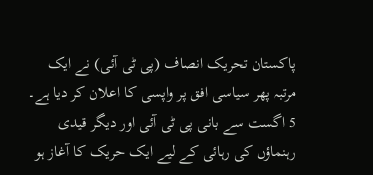پاکستان تحریک انصاف (پی ٹی آئی) نے ایک مرتبہ پھر سیاسی افق پر واپسی کا اعلان کر دیا ہے۔ 5 اگست سے بانی پی ٹی آئی اور دیگر قیدی رہنماؤں کی رہائی کے لیے ایک حریک کا آغاز ہو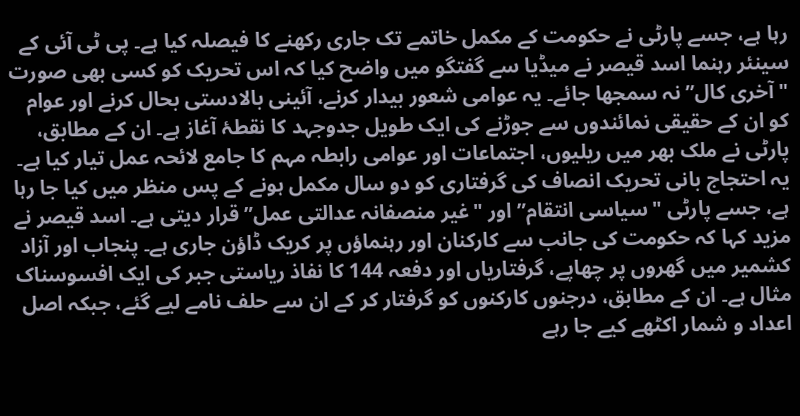رہا ہے، جسے پارٹی نے حکومت کے مکمل خاتمے تک جاری رکھنے کا فیصلہ کیا ہے۔ پی ٹی آئی کے سینئر رہنما اسد قیصر نے میڈیا سے گفتگو میں واضح کیا کہ اس تحریک کو کسی بھی صورت "آخری کال” نہ سمجھا جائے۔ یہ عوامی شعور بیدار کرنے، آئینی بالادستی بحال کرنے اور عوام کو ان کے حقیقی نمائندوں سے جوڑنے کی ایک طویل جدوجہد کا نقطۂ آغاز ہے۔ ان کے مطابق، پارٹی نے ملک بھر میں ریلیوں، اجتماعات اور عوامی رابطہ مہم کا جامع لائحہ عمل تیار کیا ہے۔ یہ احتجاج بانی تحریک انصاف کی گرفتاری کو دو سال مکمل ہونے کے پس منظر میں کیا جا رہا ہے، جسے پارٹی "سیاسی انتقام” اور "غیر منصفانہ عدالتی عمل” قرار دیتی ہے۔ اسد قیصر نے مزید کہا کہ حکومت کی جانب سے کارکنان اور رہنماؤں پر کریک ڈاؤن جاری ہے۔ پنجاب اور آزاد کشمیر میں گھروں پر چھاپے، گرفتاریاں اور دفعہ 144 کا نفاذ ریاستی جبر کی ایک افسوسناک مثال ہے۔ ان کے مطابق، درجنوں کارکنوں کو گرفتار کر کے ان سے حلف نامے لیے گئے، جبکہ اصل اعداد و شمار اکٹھے کیے جا رہے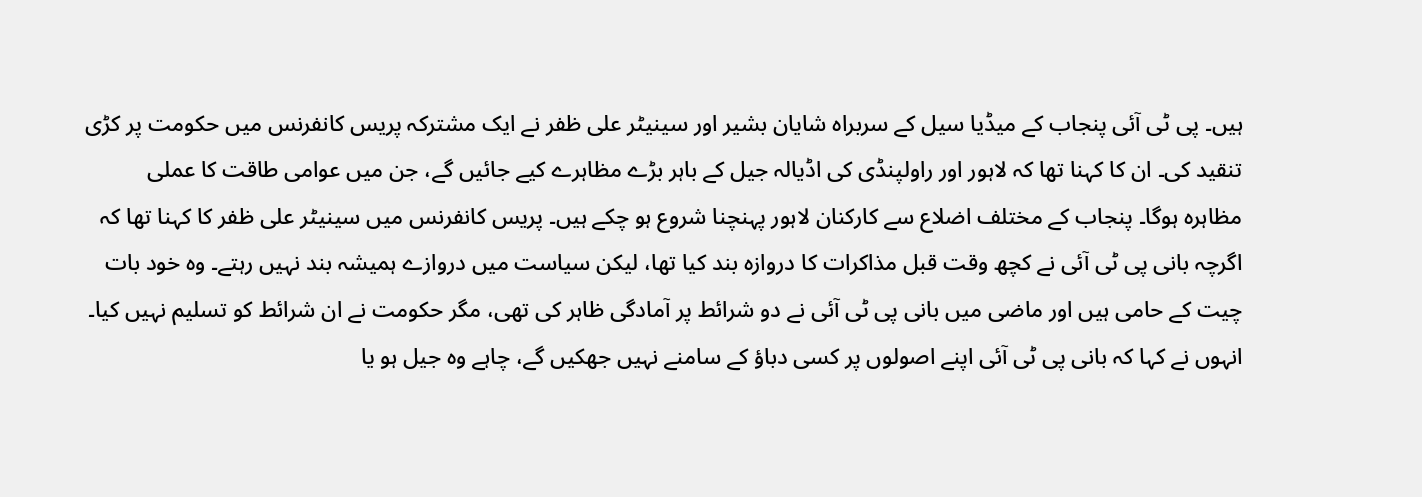ہیں۔ پی ٹی آئی پنجاب کے میڈیا سیل کے سربراہ شایان بشیر اور سینیٹر علی ظفر نے ایک مشترکہ پریس کانفرنس میں حکومت پر کڑی تنقید کی۔ ان کا کہنا تھا کہ لاہور اور راولپنڈی کی اڈیالہ جیل کے باہر بڑے مظاہرے کیے جائیں گے، جن میں عوامی طاقت کا عملی مظاہرہ ہوگا۔ پنجاب کے مختلف اضلاع سے کارکنان لاہور پہنچنا شروع ہو چکے ہیں۔ پریس کانفرنس میں سینیٹر علی ظفر کا کہنا تھا کہ اگرچہ بانی پی ٹی آئی نے کچھ وقت قبل مذاکرات کا دروازہ بند کیا تھا، لیکن سیاست میں دروازے ہمیشہ بند نہیں رہتے۔ وہ خود بات چیت کے حامی ہیں اور ماضی میں بانی پی ٹی آئی نے دو شرائط پر آمادگی ظاہر کی تھی، مگر حکومت نے ان شرائط کو تسلیم نہیں کیا۔ انہوں نے کہا کہ بانی پی ٹی آئی اپنے اصولوں پر کسی دباؤ کے سامنے نہیں جھکیں گے، چاہے وہ جیل ہو یا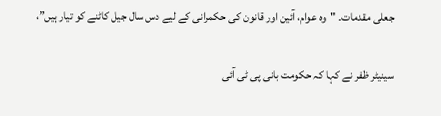جعلی مقدمات۔ "وہ عوام، آئین اور قانون کی حکمرانی کے لیے دس سال جیل کاٹنے کو تیار ہیں”،

سینیٹر ظفر نے کہا کہ حکومت بانی پی ٹی آئی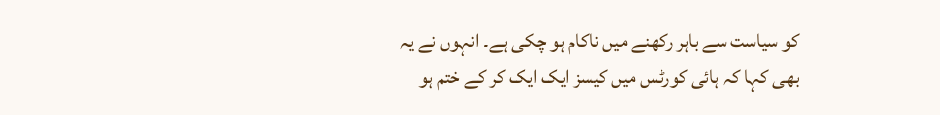کو سیاست سے باہر رکھنے میں ناکام ہو چکی ہے۔ انہوں نے یہ بھی کہا کہ ہائی کورٹس میں کیسز ایک ایک کر کے ختم ہو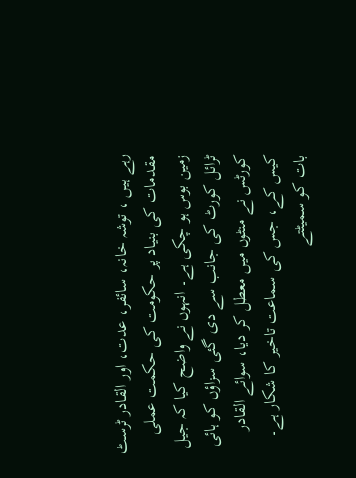رہے ہیں ، توشہ خانہ، سائفر، عدت، اور القادر ٹرسٹ مقدمات کی بنیاد پر حکومت کی حکمت عملی زمین بوس ہو چکی ہے۔ انہوں نے واضح کیا کہ جیل ٹرائل کورٹ کی جانب سے دی گئی سزاؤں کو ہائی کورٹس نے منٹوں میں معطل کر دیا، سوائے القادر کیس کے، جس کی سماعت تاخیر کا شکار ہے۔ بات کو سمیٹتے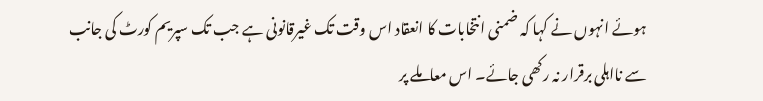ہوئے انہوں نے کہا کہ ضمنی انتخابات کا انعقاد اس وقت تک غیرقانونی ہے جب تک سپریم کورٹ کی جانب سے نااہلی برقرار نہ رکھی جائے۔ اس معاملے پر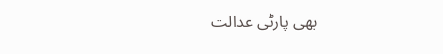بھی پارٹی عدالت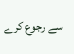سے رجوع کرے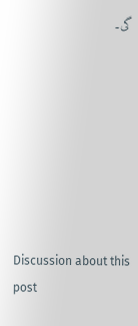گی۔








Discussion about this post